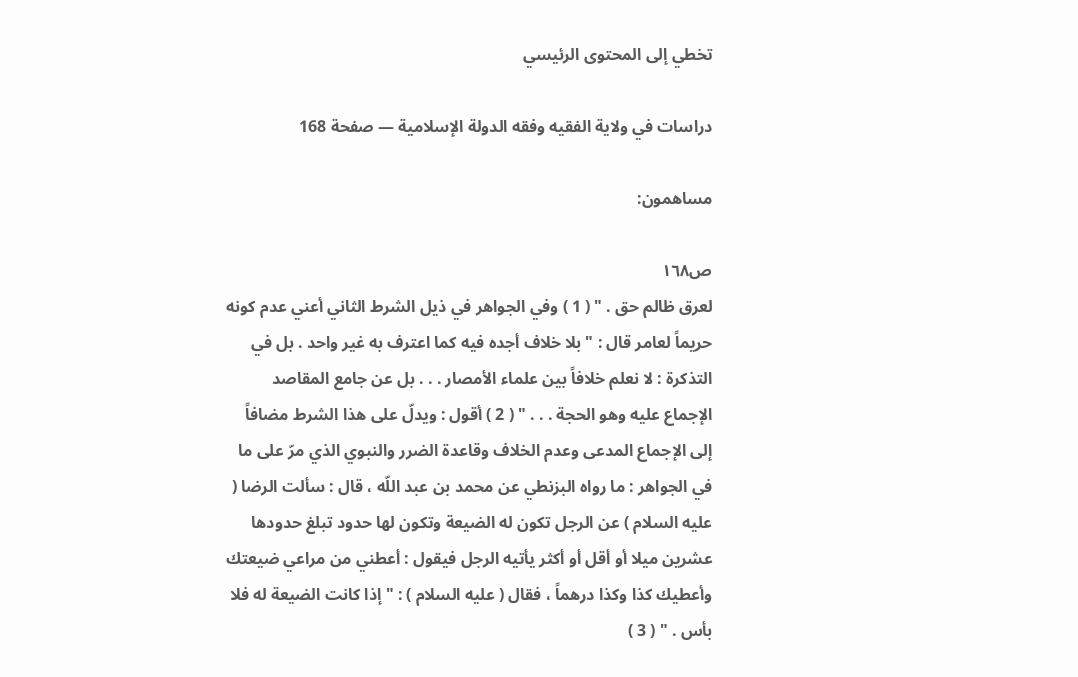تخطي إلى المحتوى الرئيسي

دراسات في ولاية الفقيه وفقه الدولة الإسلامية — صفحة 168

مساهمون:

ص١٦٨
لعرق ظالم حق . " ( 1 ) وفي الجواهر في ذيل الشرط الثاني أعني عدم كونه حريماً لعامر قال : " بلا خلاف أجده فيه كما اعترف به غير واحد . بل في التذكرة : لا نعلم خلافاً بين علماء الأمصار . . . بل عن جامع المقاصد الإجماع عليه وهو الحجة . . . " ( 2 ) أقول : ويدلّ على هذا الشرط مضافاً إلى الإجماع المدعى وعدم الخلاف وقاعدة الضرر والنبوي الذي مرّ على ما في الجواهر : ما رواه البزنطي عن محمد بن عبد اللّه ، قال : سألت الرضا ( عليه السلام ) عن الرجل تكون له الضيعة وتكون لها حدود تبلغ حدودها عشرين ميلا أو أقل أو أكثر يأتيه الرجل فيقول : أعطني من مراعي ضيعتك وأعطيك كذا وكذا درهماً ، فقال ( عليه السلام ) : " إذا كانت الضيعة له فلا بأس . " ( 3 )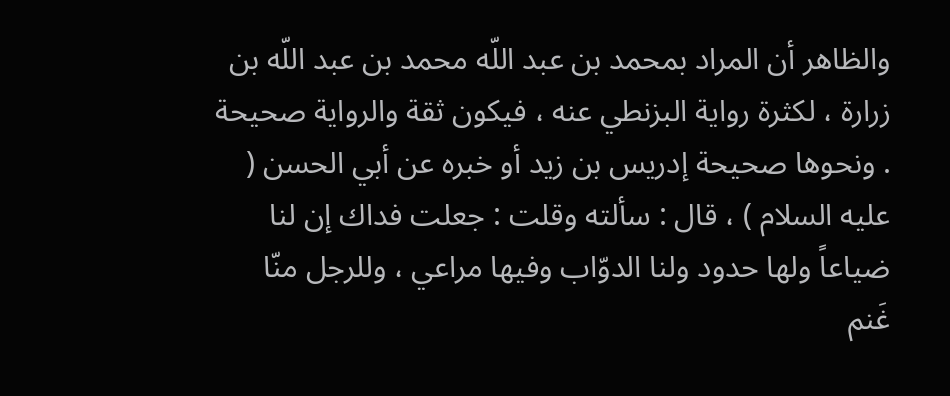والظاهر أن المراد بمحمد بن عبد اللّه محمد بن عبد اللّه بن زرارة ، لكثرة رواية البزنطي عنه ، فيكون ثقة والرواية صحيحة . ونحوها صحيحة إدريس بن زيد أو خبره عن أبي الحسن ( عليه السلام ) ، قال : سألته وقلت : جعلت فداك إن لنا ضياعاً ولها حدود ولنا الدوّاب وفيها مراعي ، وللرجل منّا غَنم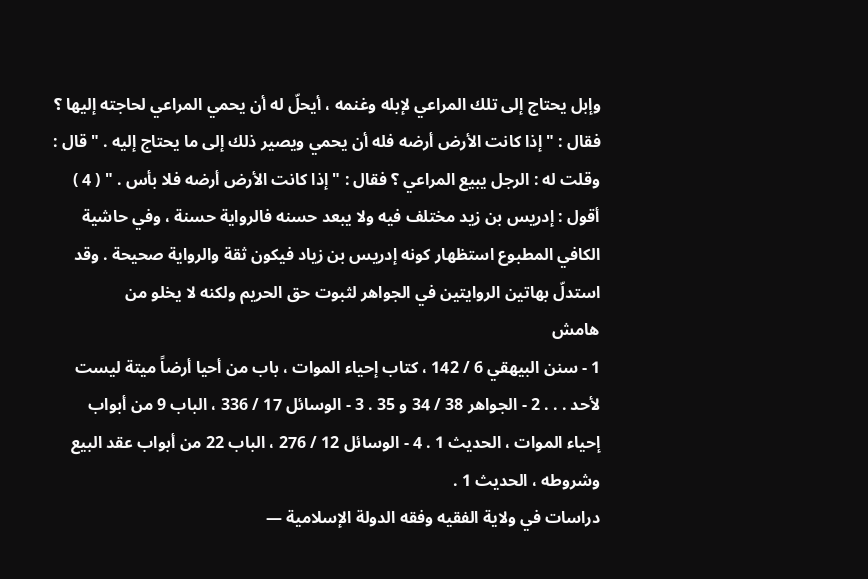وإبل يحتاج إلى تلك المراعي لإبله وغنمه ، أيحلّ له أن يحمي المراعي لحاجته إليها ؟ فقال : " إذا كانت الأرض أرضه فله أن يحمي ويصير ذلك إلى ما يحتاج إليه . " قال : وقلت له : الرجل يبيع المراعي ؟ فقال : " إذا كانت الأرض أرضه فلا بأس . " ( 4 ) أقول : إدريس بن زيد مختلف فيه ولا يبعد حسنه فالرواية حسنة ، وفي حاشية الكافي المطبوع استظهار كونه إدريس بن زياد فيكون ثقة والرواية صحيحة . وقد استدلّ بهاتين الروايتين في الجواهر لثبوت حق الحريم ولكنه لا يخلو من
هامش
1 - سنن البيهقي 6 / 142 ، كتاب إحياء الموات ، باب من أحيا أرضاً ميتة ليست لأحد . . . 2 - الجواهر 38 / 34 و 35 . 3 - الوسائل 17 / 336 ، الباب 9 من أبواب إحياء الموات ، الحديث 1 . 4 - الوسائل 12 / 276 ، الباب 22 من أبواب عقد البيع وشروطه ، الحديث 1 .
دراسات في ولاية الفقيه وفقه الدولة الإسلامية —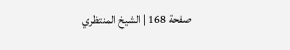صفحة 168 | الشيخ المنتظري